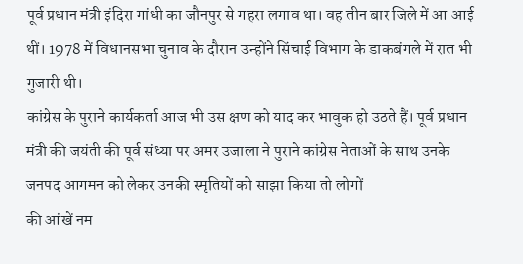पूर्व प्रधान मंत्री इंदिरा गांधी का जौनपुर से गहरा लगाव था। वह तीन बार जिले में आ आई थीं। 1978 में विधानसभा चुनाव के दौरान उन्होंने सिंचाई विभाग के डाकबंगले में रात भी गुजारी थी।
कांग्रेस के पुराने कार्यकर्ता आज भी उस क्षण को याद कर भावुक हो उठते हैं। पूर्व प्रधान मंत्री की जयंती की पूर्व संध्या पर अमर उजाला ने पुराने कांग्रेस नेताओं के साथ उनके जनपद आगमन को लेकर उनकी स्मृतियों को साझा किया तो लोगों
की आंखें नम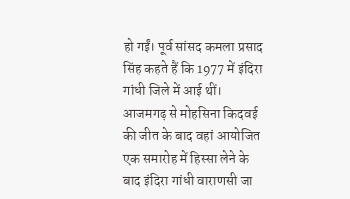हो गईं। पूर्व सांसद कमला प्रसाद सिंह कहते हैं कि 1977 में इंदिरा गांधी जिले में आई थीं। आजमगढ़ से मोहसिना किदवई की जीत के बाद वहां आयोजित एक समारोह में हिस्सा लेने के बाद इंदिरा गांधी वाराणसी जा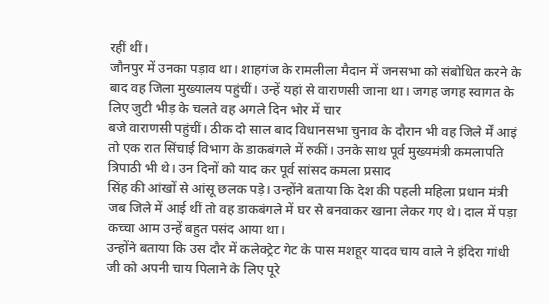रहीं थीं।
जौनपुर में उनका पड़ाव था। शाहगंज के रामलीला मैदान में जनसभा को संबोधित करने के बाद वह जिला मुख्यालय पहुंचीं। उन्हें यहां से वाराणसी जाना था। जगह जगह स्वागत के लिए जुटी भीड़ के चलते वह अगले दिन भोर में चार
बजे वाराणसी पहुंचीं। ठीक दो साल बाद विधानसभा चुनाव के दौरान भी वह जिले र्में आइं तो एक रात सिंचाई विभाग के डाकबंगले में रुकीं। उनके साथ पूर्व मुख्यमंत्री कमलापति त्रिपाठी भी थे। उन दिनों को याद कर पूर्व सांसद कमला प्रसाद
सिंह की आंखों से आंसू छलक पड़े। उन्होंने बताया कि देश की पहली महिला प्रधान मंत्री जब जिले में आई थीं तो वह डाकबंगले में घर से बनवाकर खाना लेकर गए थे। दाल में पड़ा कच्चा आम उन्हें बहुत पसंद आया था।
उन्होंने बताया कि उस दौर में कलेक्ट्रेट गेट के पास मशहूर यादव चाय वाले ने इंदिरा गांधी जी को अपनी चाय पिलाने के लिए पूरे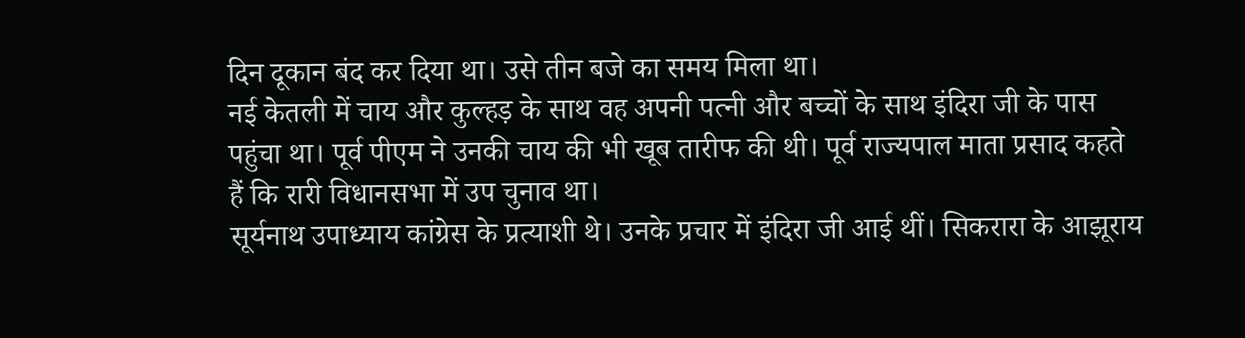दिन दूकान बंद कर दिया था। उसे तीन बजे का समय मिला था।
नई केतली में चाय और कुल्हड़ के साथ वह अपनी पत्नी और बच्चों के साथ इंदिरा जी के पास पहुंचा था। पूर्व पीएम ने उनकी चाय की भी खूब तारीफ की थी। पूर्व राज्यपाल माता प्रसाद कहते हैं कि रारी विधानसभा में उप चुनाव था।
सूर्यनाथ उपाध्याय कांग्रेस के प्रत्याशी थे। उनके प्रचार में इंदिरा जी आई थीं। सिकरारा के आझूराय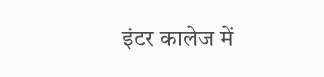इंटर कालेज में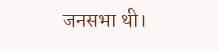जनसभा थी।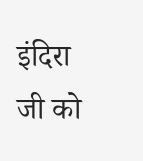इंदिरा जी को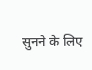सुनने के लिए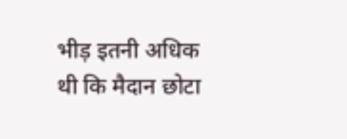भीड़ इतनी अधिक थी कि मैदान छोटा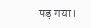पड़ गया।